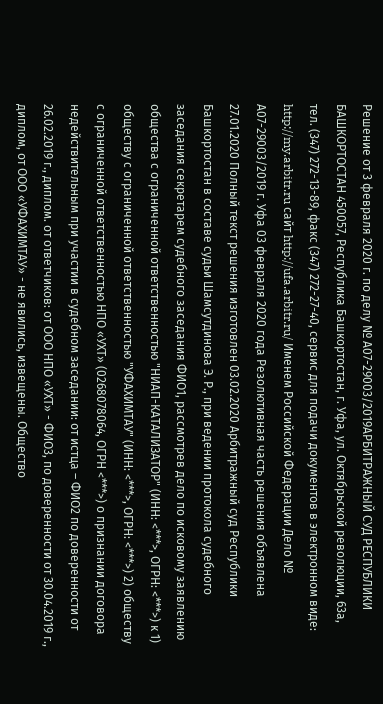Решение от 3 февраля 2020 г. по делу № А07-29003/2019АРБИТРАЖНЫЙ СУД РЕСПУБЛИКИ БАШКОРТОСТАН 450057, Республика Башкортостан, г. Уфа, ул. Октябрьской революции, 63а, тел. (347) 272-13-89, факс (347) 272-27-40, сервис для подачи документов в электронном виде: http://my.arbitr.ru сайт http://ufa.arbitr.ru/ Именем Российской Федерации Дело № А07-29003/2019 г. Уфа 03 февраля 2020 года Резолютивная часть решения объявлена 27.01.2020 Полный текст решения изготовлен 03.02.2020 Арбитражный суд Республики Башкортостан в составе судьи Шамсутдинова Э. Р., при ведении протокола судебного заседания секретарем судебного заседания ФИО1, рассмотрев дело по исковому заявлению общества с ограниченной ответственностью "НИАП-КАТАЛИЗАТОР" (ИНН: <***>, ОГРН: <***>) к 1) обществу с ограниченной ответственностью "УФАХИМТАУ" (ИНН: <***>, ОГРН: <***>) 2) обществу с ограниченной ответственностью НПО «УХТ» (0268078064, ОГРН <***>) о признании договора недействительным при участии в судебном заседании: от истца – ФИО2 по доверенности от 26.02.2019 г., диплом. от ответчиков: от ООО НПО «УХТ» - ФИО3, по доверенности от 30.04.2019 г., диплом, от ООО «УФАХИМТАУ» - не явились, извещены. Общество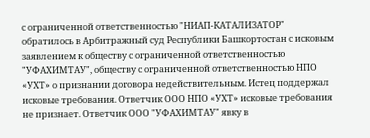с ограниченной ответственностью "НИАП-КАТАЛИЗАТОР" обратилось в Арбитражный суд Республики Башкортостан с исковым заявлением к обществу с ограниченной ответственностью "УФАХИМТАУ", обществу с ограниченной ответственностью НПО «УХТ» о признании договора недействительным. Истец поддержал исковые требования. Ответчик ООО НПО «УХТ» исковые требования не признает. Ответчик ООО "УФАХИМТАУ" явку в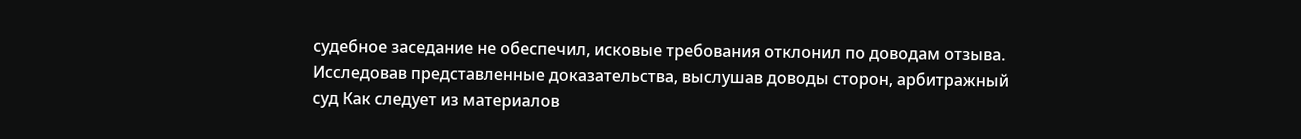судебное заседание не обеспечил, исковые требования отклонил по доводам отзыва. Исследовав представленные доказательства, выслушав доводы сторон, арбитражный суд Как следует из материалов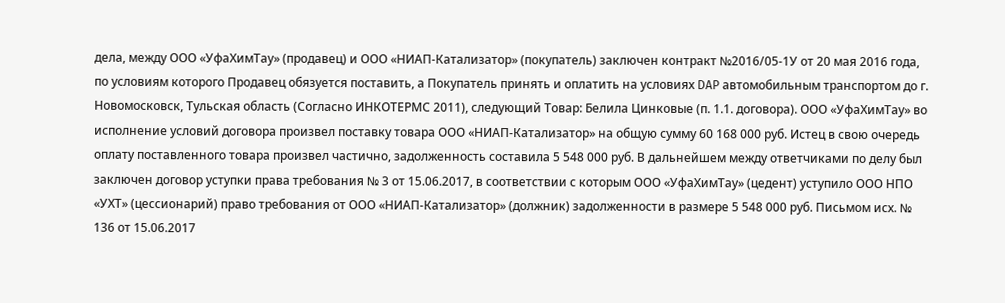дела, между ООО «УфаХимТау» (продавец) и ООО «НИАП-Катализатор» (покупатель) заключен контракт №2016/05-1У от 20 мая 2016 года, по условиям которого Продавец обязуется поставить, а Покупатель принять и оплатить на условиях DAP автомобильным транспортом до г. Новомосковск, Тульская область (Согласно ИНКОТЕРМС 2011), следующий Товар: Белила Цинковые (п. 1.1. договора). ООО «УфаХимТау» во исполнение условий договора произвел поставку товара ООО «НИАП-Катализатор» на общую сумму 60 168 000 руб. Истец в свою очередь оплату поставленного товара произвел частично, задолженность составила 5 548 000 руб. В дальнейшем между ответчиками по делу был заключен договор уступки права требования № 3 от 15.06.2017, в соответствии с которым ООО «УфаХимТау» (цедент) уступило ООО НПО «УХТ» (цессионарий) право требования от ООО «НИАП-Катализатор» (должник) задолженности в размере 5 548 000 руб. Письмом исх. № 136 от 15.06.2017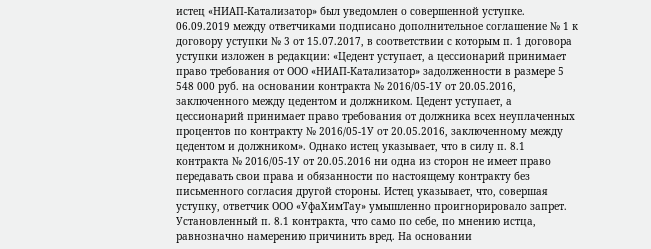истец «НИАП-Катализатор» был уведомлен о совершенной уступке. 06.09.2019 между ответчиками подписано дополнительное соглашение № 1 к договору уступки № 3 от 15.07.2017, в соответствии с которым п. 1 договора уступки изложен в редакции: «Цедент уступает, а цессионарий принимает право требования от ООО «НИАП-Катализатор» задолженности в размере 5 548 000 руб. на основании контракта № 2016/05-1У от 20.05.2016, заключенного между цедентом и должником. Цедент уступает, а цессионарий принимает право требования от должника всех неуплаченных процентов по контракту № 2016/05-1У от 20.05.2016, заключенному между цедентом и должником». Однако истец указывает, что в силу п. 8.1 контракта № 2016/05-1У от 20.05.2016 ни одна из сторон не имеет право передавать свои права и обязанности по настоящему контракту без письменного согласия другой стороны. Истец указывает, что, совершая уступку, ответчик ООО «УфаХимТау» умышленно проигнорировало запрет. Установленный п. 8.1 контракта, что само по себе, по мнению истца, равнозначно намерению причинить вред. На основании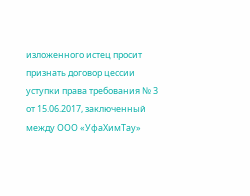изложенного истец просит признать договор цессии уступки права требования № 3 от 15.06.2017, заключенный между ООО «УфаХимТау»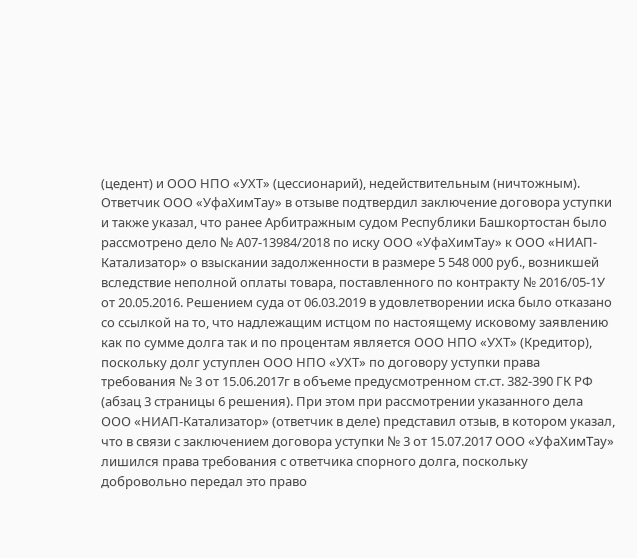(цедент) и ООО НПО «УХТ» (цессионарий), недействительным (ничтожным). Ответчик ООО «УфаХимТау» в отзыве подтвердил заключение договора уступки и также указал, что ранее Арбитражным судом Республики Башкортостан было рассмотрено дело № А07-13984/2018 по иску ООО «УфаХимТау» к ООО «НИАП-Катализатор» о взыскании задолженности в размере 5 548 000 руб., возникшей вследствие неполной оплаты товара, поставленного по контракту № 2016/05-1У от 20.05.2016. Решением суда от 06.03.2019 в удовлетворении иска было отказано со ссылкой на то, что надлежащим истцом по настоящему исковому заявлению как по сумме долга так и по процентам является ООО НПО «УХТ» (Кредитор), поскольку долг уступлен ООО НПО «УХТ» по договору уступки права требования № 3 от 15.06.2017г в объеме предусмотренном ст.ст. 382-390 ГК РФ (абзац 3 страницы 6 решения). При этом при рассмотрении указанного дела ООО «НИАП-Катализатор» (ответчик в деле) представил отзыв, в котором указал, что в связи с заключением договора уступки № 3 от 15.07.2017 ООО «УфаХимТау» лишился права требования с ответчика спорного долга, поскольку добровольно передал это право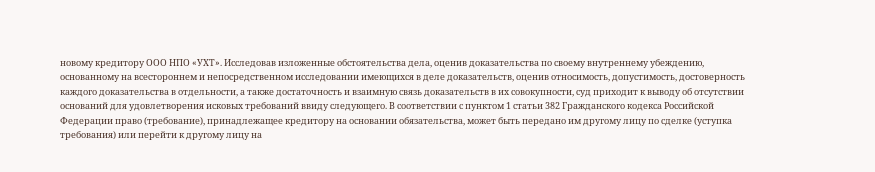новому кредитору ООО НПО «УХТ». Исследовав изложенные обстоятельства дела, оценив доказательства по своему внутреннему убеждению, основанному на всестороннем и непосредственном исследовании имеющихся в деле доказательств, оценив относимость, допустимость, достоверность каждого доказательства в отдельности, а также достаточность и взаимную связь доказательств в их совокупности, суд приходит к выводу об отсутствии оснований для удовлетворения исковых требований ввиду следующего. В соответствии с пунктом 1 статьи 382 Гражданского кодекса Российской Федерации право (требование), принадлежащее кредитору на основании обязательства, может быть передано им другому лицу по сделке (уступка требования) или перейти к другому лицу на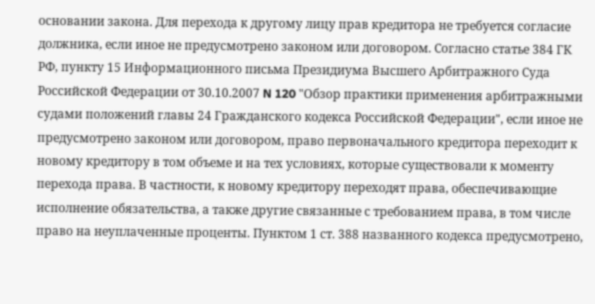основании закона. Для перехода к другому лицу прав кредитора не требуется согласие должника, если иное не предусмотрено законом или договором. Согласно статье 384 ГК РФ, пункту 15 Информационного письма Президиума Высшего Арбитражного Суда Российской Федерации от 30.10.2007 N 120 "Обзор практики применения арбитражными судами положений главы 24 Гражданского кодекса Российской Федерации", если иное не предусмотрено законом или договором, право первоначального кредитора переходит к новому кредитору в том объеме и на тех условиях, которые существовали к моменту перехода права. В частности, к новому кредитору переходят права, обеспечивающие исполнение обязательства, а также другие связанные с требованием права, в том числе право на неуплаченные проценты. Пунктом 1 ст. 388 названного кодекса предусмотрено,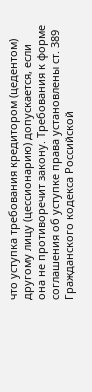что уступка требования кредитором (цедентом) другому лицу (цессионарию) допускается, если она не противоречит закону. Требования к форме соглашения об уступке права установлены ст. 389 Гражданского кодекса Российской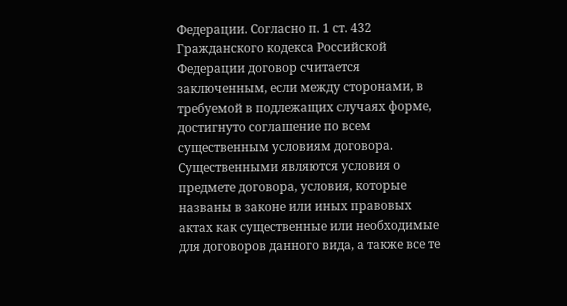Федерации. Согласно п. 1 ст. 432 Гражданского кодекса Российской Федерации договор считается заключенным, если между сторонами, в требуемой в подлежащих случаях форме, достигнуто соглашение по всем существенным условиям договора. Существенными являются условия о предмете договора, условия, которые названы в законе или иных правовых актах как существенные или необходимые для договоров данного вида, а также все те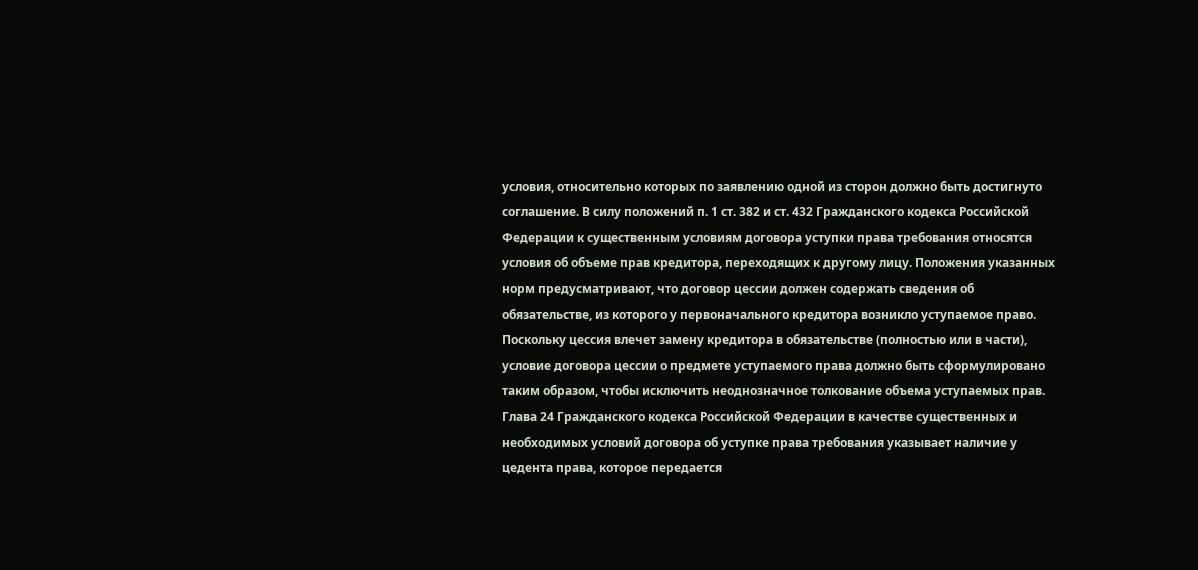условия, относительно которых по заявлению одной из сторон должно быть достигнуто соглашение. В силу положений п. 1 ст. 382 и ст. 432 Гражданского кодекса Российской Федерации к существенным условиям договора уступки права требования относятся условия об объеме прав кредитора, переходящих к другому лицу. Положения указанных норм предусматривают, что договор цессии должен содержать сведения об обязательстве, из которого у первоначального кредитора возникло уступаемое право. Поскольку цессия влечет замену кредитора в обязательстве (полностью или в части), условие договора цессии о предмете уступаемого права должно быть сформулировано таким образом, чтобы исключить неоднозначное толкование объема уступаемых прав. Глава 24 Гражданского кодекса Российской Федерации в качестве существенных и необходимых условий договора об уступке права требования указывает наличие у цедента права, которое передается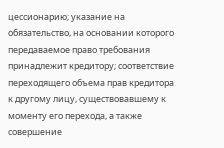цессионарию; указание на обязательство, на основании которого передаваемое право требования принадлежит кредитору; соответствие переходящего объема прав кредитора к другому лицу, существовавшему к моменту его перехода, а также совершение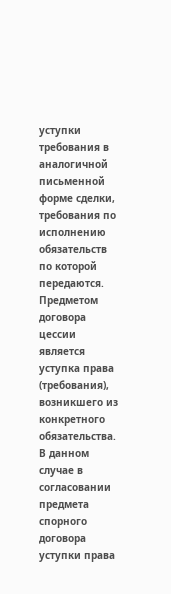уступки требования в аналогичной письменной форме сделки, требования по исполнению обязательств по которой передаются. Предметом договора цессии является уступка права (требования), возникшего из конкретного обязательства. В данном случае в согласовании предмета спорного договора уступки права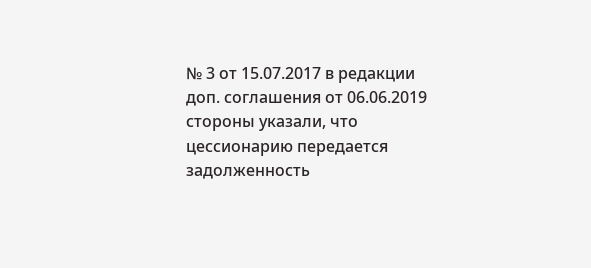№ 3 от 15.07.2017 в редакции доп. соглашения от 06.06.2019 стороны указали, что цессионарию передается задолженность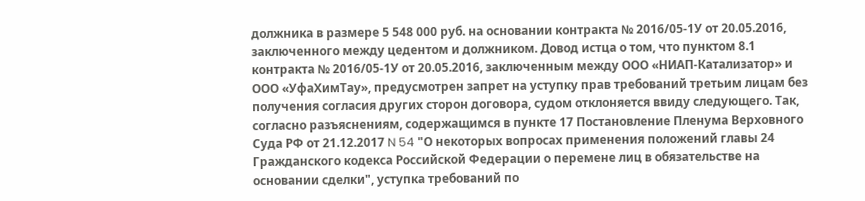должника в размере 5 548 000 руб. на основании контракта № 2016/05-1У от 20.05.2016, заключенного между цедентом и должником. Довод истца о том, что пунктом 8.1 контракта № 2016/05-1У от 20.05.2016, заключенным между ООО «НИАП-Катализатор» и ООО «УфаХимТау», предусмотрен запрет на уступку прав требований третьим лицам без получения согласия других сторон договора, судом отклоняется ввиду следующего. Так, согласно разъяснениям, содержащимся в пункте 17 Постановление Пленума Верховного Суда РФ от 21.12.2017 N 54 "О некоторых вопросах применения положений главы 24 Гражданского кодекса Российской Федерации о перемене лиц в обязательстве на основании сделки", уступка требований по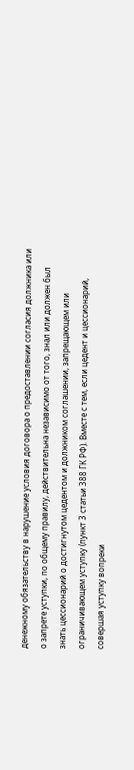денежному обязательству в нарушение условия договора о предоставлении согласия должника или о запрете уступки, по общему правилу, действительна независимо от того, знал или должен был знать цессионарий о достигнутом цедентом и должником соглашении, запрещающем или ограничивающем уступку (пункт 3 статьи 388 ГК РФ). Вместе с тем, если цедент и цессионарий, совершая уступку вопреки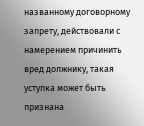названному договорному запрету, действовали с намерением причинить вред должнику, такая уступка может быть признана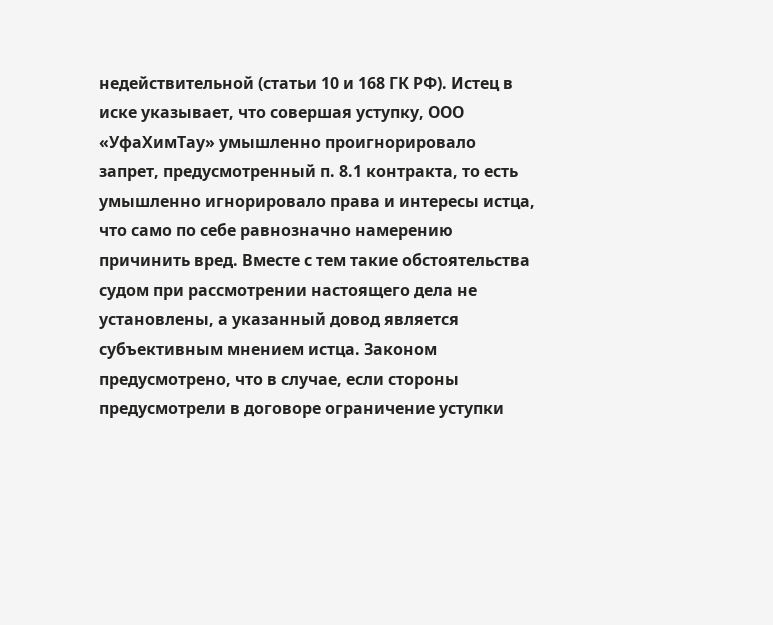недействительной (статьи 10 и 168 ГК РФ). Истец в иске указывает, что совершая уступку, ООО «УфаХимТау» умышленно проигнорировало запрет, предусмотренный п. 8.1 контракта, то есть умышленно игнорировало права и интересы истца, что само по себе равнозначно намерению причинить вред. Вместе с тем такие обстоятельства судом при рассмотрении настоящего дела не установлены, а указанный довод является субъективным мнением истца. Законом предусмотрено, что в случае, если стороны предусмотрели в договоре ограничение уступки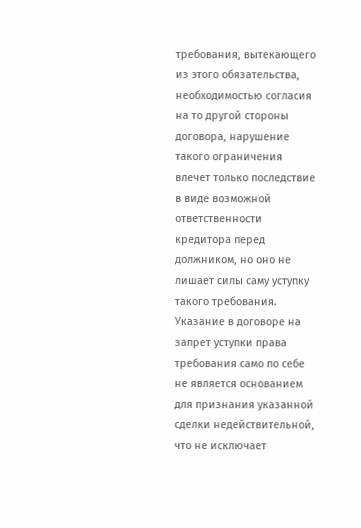требования, вытекающего из этого обязательства, необходимостью согласия на то другой стороны договора, нарушение такого ограничения влечет только последствие в виде возможной ответственности кредитора перед должником, но оно не лишает силы саму уступку такого требования. Указание в договоре на запрет уступки права требования само по себе не является основанием для признания указанной сделки недействительной, что не исключает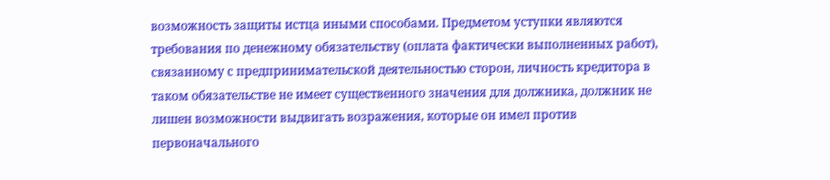возможность защиты истца иными способами. Предметом уступки являются требования по денежному обязательству (оплата фактически выполненных работ), связанному с предпринимательской деятельностью сторон, личность кредитора в таком обязательстве не имеет существенного значения для должника, должник не лишен возможности выдвигать возражения, которые он имел против первоначального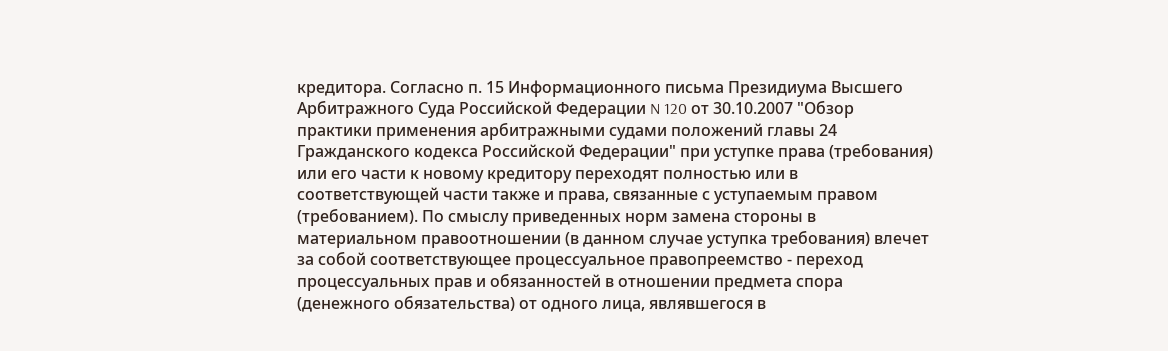кредитора. Согласно п. 15 Информационного письма Президиума Высшего Арбитражного Суда Российской Федерации N 120 от 30.10.2007 "Обзор практики применения арбитражными судами положений главы 24 Гражданского кодекса Российской Федерации" при уступке права (требования) или его части к новому кредитору переходят полностью или в соответствующей части также и права, связанные с уступаемым правом (требованием). По смыслу приведенных норм замена стороны в материальном правоотношении (в данном случае уступка требования) влечет за собой соответствующее процессуальное правопреемство - переход процессуальных прав и обязанностей в отношении предмета спора (денежного обязательства) от одного лица, являвшегося в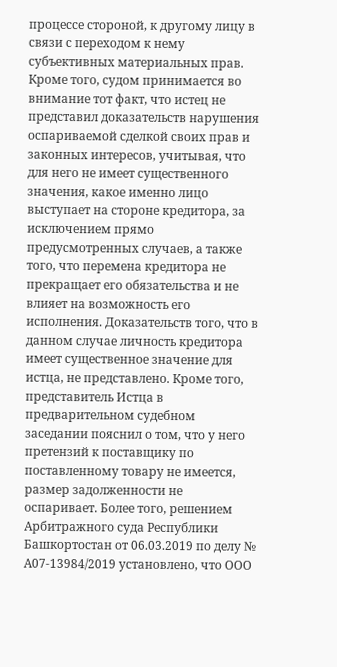процессе стороной, к другому лицу в связи с переходом к нему субъективных материальных прав. Кроме того, судом принимается во внимание тот факт, что истец не представил доказательств нарушения оспариваемой сделкой своих прав и законных интересов, учитывая, что для него не имеет существенного значения, какое именно лицо выступает на стороне кредитора, за исключением прямо предусмотренных случаев, а также того, что перемена кредитора не прекращает его обязательства и не влияет на возможность его исполнения. Доказательств того, что в данном случае личность кредитора имеет существенное значение для истца, не представлено. Кроме того, представитель Истца в предварительном судебном заседании пояснил о том, что у него претензий к поставщику по поставленному товару не имеется, размер задолженности не оспаривает. Более того, решением Арбитражного суда Республики Башкортостан от 06.03.2019 по делу № А07-13984/2019 установлено, что ООО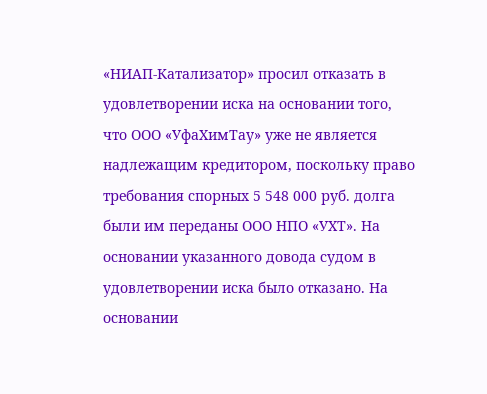«НИАП-Катализатор» просил отказать в удовлетворении иска на основании того, что ООО «УфаХимТау» уже не является надлежащим кредитором, поскольку право требования спорных 5 548 000 руб. долга были им переданы ООО НПО «УХТ». На основании указанного довода судом в удовлетворении иска было отказано. На основании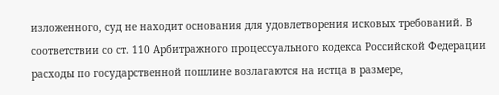изложенного, суд не находит основания для удовлетворения исковых требований. В соответствии со ст. 110 Арбитражного процессуального кодекса Российской Федерации расходы по государственной пошлине возлагаются на истца в размере,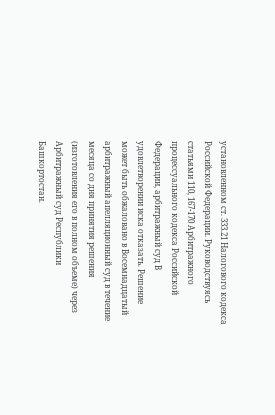установленном ст. 333.21 Налогового кодекса Российской Федерации. Руководствуясь статьями 110, 167-170 Арбитражного процессуального кодекса Российской Федерации, арбитражный суд В удовлетворении иска отказать. Решение может быть обжаловано в Восемнадцатый арбитражный апелляционный суд в течение месяца со дня принятия решения (изготовления его в полном объеме) через Арбитражный суд Республики Башкортостан.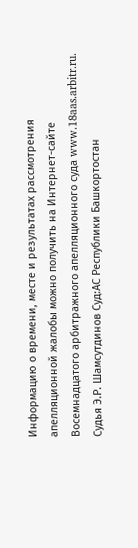Информацию о времени, месте и результатах рассмотрения апелляционной жалобы можно получить на Интернет-сайте Восемнадцатого арбитражного апелляционного суда www.18aas.arbitr.ru. Судья Э.Р. Шамсутдинов Суд:АС Республики Башкортостан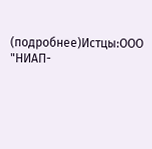(подробнее)Истцы:ООО "НИАП-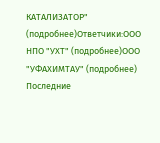КАТАЛИЗАТОР" (подробнее)Ответчики:ООО НПО "УХТ" (подробнее)ООО "УФАХИМТАУ" (подробнее) Последние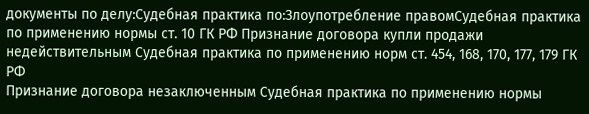документы по делу:Судебная практика по:Злоупотребление правомСудебная практика по применению нормы ст. 10 ГК РФ Признание договора купли продажи недействительным Судебная практика по применению норм ст. 454, 168, 170, 177, 179 ГК РФ
Признание договора незаключенным Судебная практика по применению нормы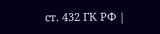ст. 432 ГК РФ |